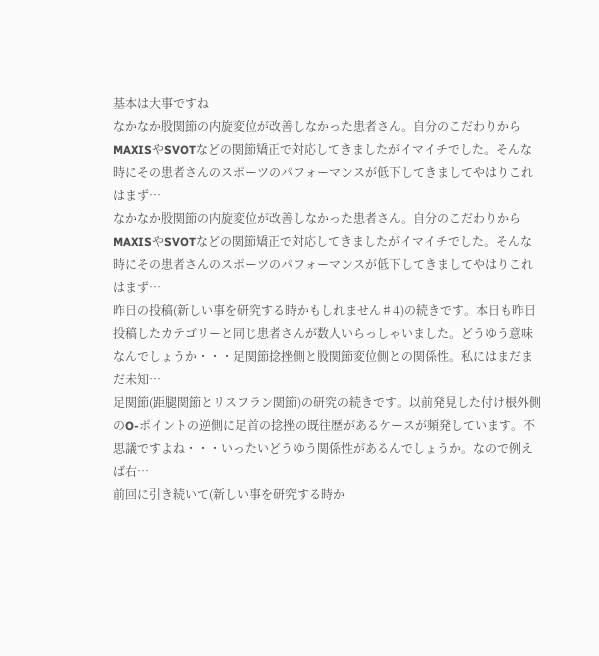基本は大事ですね
なかなか股関節の内旋変位が改善しなかった患者さん。自分のこだわりからMAXISやSVOTなどの関節矯正で対応してきましたがイマイチでした。そんな時にその患者さんのスポーツのパフォーマンスが低下してきましてやはりこれはまず…
なかなか股関節の内旋変位が改善しなかった患者さん。自分のこだわりからMAXISやSVOTなどの関節矯正で対応してきましたがイマイチでした。そんな時にその患者さんのスポーツのパフォーマンスが低下してきましてやはりこれはまず…
昨日の投稿(新しい事を研究する時かもしれません♯4)の続きです。本日も昨日投稿したカテゴリーと同じ患者さんが数人いらっしゃいました。どうゆう意味なんでしょうか・・・足関節捻挫側と股関節変位側との関係性。私にはまだまだ未知…
足関節(距腿関節とリスフラン関節)の研究の続きです。以前発見した付け根外側のO-ポイントの逆側に足首の捻挫の既往歴があるケースが頻発しています。不思議ですよね・・・いったいどうゆう関係性があるんでしょうか。なので例えば右…
前回に引き続いて(新しい事を研究する時か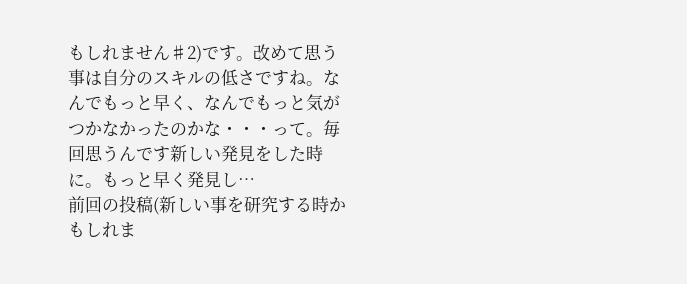もしれません♯2)です。改めて思う事は自分のスキルの低さですね。なんでもっと早く、なんでもっと気がつかなかったのかな・・・って。毎回思うんです新しい発見をした時に。もっと早く発見し…
前回の投稿(新しい事を研究する時かもしれま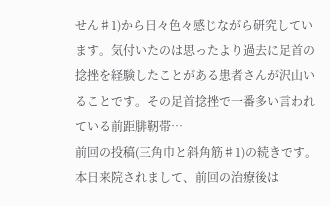せん♯1)から日々色々感じながら研究しています。気付いたのは思ったより過去に足首の捻挫を経験したことがある患者さんが沢山いることです。その足首捻挫で一番多い言われている前距腓靭帯…
前回の投稿(三角巾と斜角筋♯1)の続きです。本日来院されまして、前回の治療後は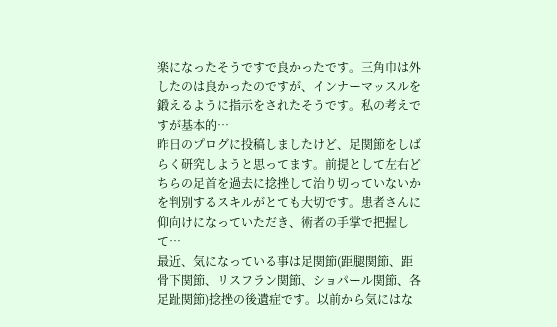楽になったそうですで良かったです。三角巾は外したのは良かったのですが、インナーマッスルを鍛えるように指示をされたそうです。私の考えですが基本的…
昨日のプログに投稿しましたけど、足関節をしばらく研究しようと思ってます。前提として左右どちらの足首を過去に捻挫して治り切っていないかを判別するスキルがとても大切です。患者さんに仰向けになっていただき、術者の手掌で把握して…
最近、気になっている事は足関節(距腿関節、距骨下関節、リスフラン関節、ショパール関節、各足趾関節)捻挫の後遺症です。以前から気にはな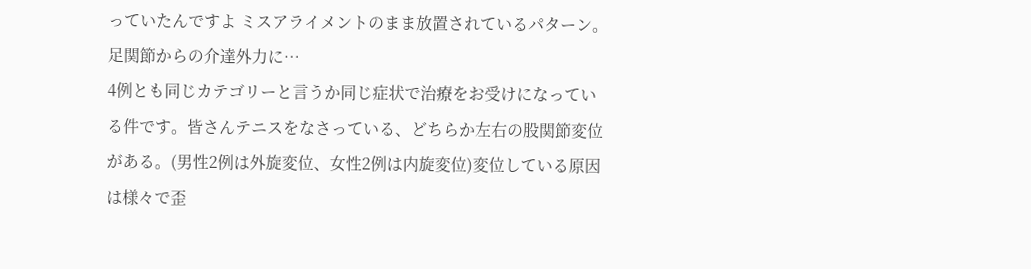っていたんですよ ミスアライメントのまま放置されているパターン。 足関節からの介達外力に…
4例とも同じカテゴリーと言うか同じ症状で治療をお受けになっている件です。皆さんテニスをなさっている、どちらか左右の股関節変位がある。(男性2例は外旋変位、女性2例は内旋変位)変位している原因は様々で歪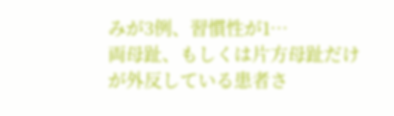みが3例、習慣性が1…
両母趾、もしくは片方母趾だけが外反している患者さ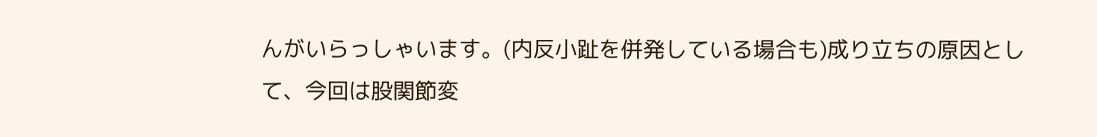んがいらっしゃいます。(内反小趾を併発している場合も)成り立ちの原因として、今回は股関節変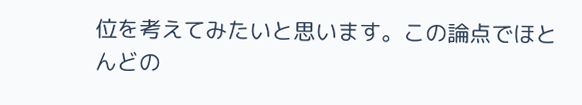位を考えてみたいと思います。この論点でほとんどの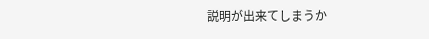説明が出来てしまうか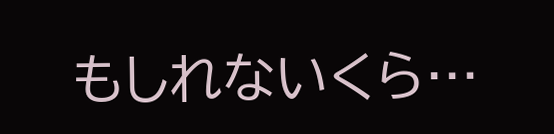もしれないくら…